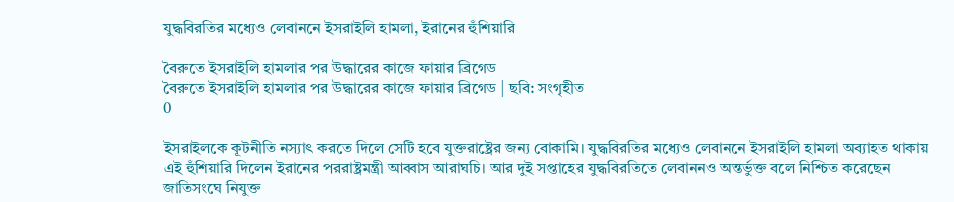যুদ্ধবিরতির মধ্যেও লেবাননে ইসরাইলি হামলা, ইরানের হুঁশিয়ারি

বৈরুতে ইসরাইলি হামলার পর উদ্ধারের কাজে ফায়ার ব্রিগেড
বৈরুতে ইসরাইলি হামলার পর উদ্ধারের কাজে ফায়ার ব্রিগেড | ছবি: সংগৃহীত
0

ইসরাইলকে কূটনীতি নস্যাৎ করতে দিলে সেটি হবে যুক্তরাষ্ট্রের জন্য বোকামি। যুদ্ধবিরতির মধ্যেও লেবাননে ইসরাইলি হামলা অব্যাহত থাকায় এই হুঁশিয়ারি দিলেন ইরানের পররাষ্ট্রমন্ত্রী আব্বাস আরাঘচি। আর দুই সপ্তাহের যুদ্ধবিরতিতে লেবাননও অন্তর্ভুক্ত বলে নিশ্চিত করেছেন জাতিসংঘে নিযুক্ত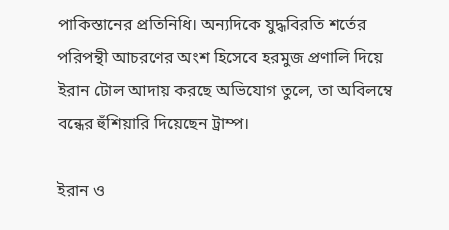পাকিস্তানের প্রতিনিধি। অন্যদিকে যুদ্ধবিরতি শর্তের পরিপন্থী আচরণের অংশ হিসেবে হরমুজ প্রণালি দিয়ে ইরান টোল আদায় করছে অভিযোগ তুলে, তা অবিলম্বে বন্ধের হুঁশিয়ারি দিয়েছেন ট্রাম্প।

ইরান ও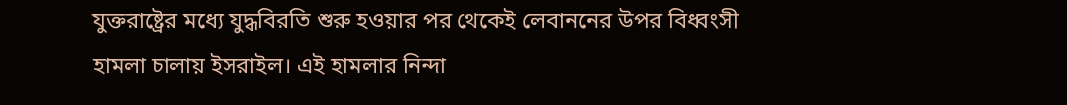যুক্তরাষ্ট্রের মধ্যে যুদ্ধবিরতি শুরু হওয়ার পর থেকেই লেবাননের উপর বিধ্বংসী হামলা চালায় ইসরাইল। এই হামলার নিন্দা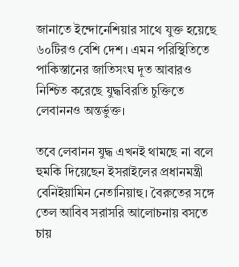জানাতে ইন্দোনেশিয়ার সাথে যুক্ত হয়েছে ৬০টিরও বেশি দেশ । এমন পরিস্থিতিতে পাকিস্তানের জাতিসংঘ দূত আবারও নিশ্চিত করেছে যুদ্ধবিরতি চুক্তিতে লেবাননও অন্তর্ভুক্ত।

তবে লেবানন যুদ্ধ এখনই থামছে না বলে হুমকি দিয়েছেন ইসরাইলের প্রধানমন্ত্রী বেনিইয়ামিন নেতানিয়াহু। বৈরুতের সঙ্গে তেল আবিব সরাসরি আলোচনায় বসতে চায়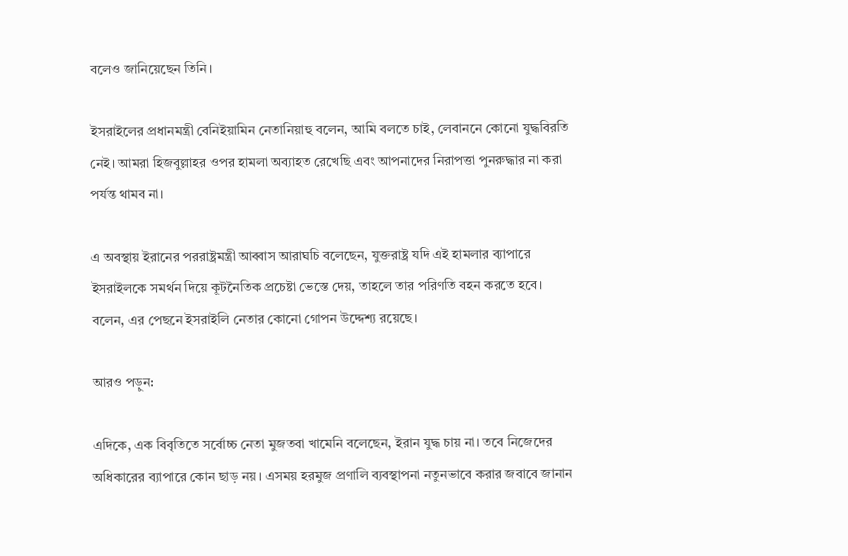বলেও জানিয়েছেন তিনি।

ইসরাইলের প্রধানমন্ত্রী বেনিইয়ামিন নেতানিয়াহু বলেন, আমি বলতে চাই, লেবাননে কোনো যুদ্ধবিরতি নেই। আমরা হিজবুল্লাহর ওপর হামলা অব্যাহত রেখেছি এবং আপনাদের নিরাপত্তা পুনরুদ্ধার না করা পর্যন্ত থামব না।

এ অবস্থায় ইরানের পররাষ্ট্রমন্ত্রী আব্বাস আরাঘচি বলেছেন, যুক্তরাষ্ট্র যদি এই হামলার ব্যাপারে ইসরাইলকে সমর্থন দিয়ে কূটনৈতিক প্রচেষ্টা ভেস্তে দেয়, তাহলে তার পরিণতি বহন করতে হবে। বলেন, এর পেছনে ইসরাইলি নেতার কোনো গোপন উদ্দেশ্য রয়েছে।

আরও পড়ুন:

এদিকে, এক বিবৃতিতে সর্বোচ্চ নেতা মুজতবা খামেনি বলেছেন, ইরান যুদ্ধ চায় না। তবে নিজেদের অধিকারের ব্যাপারে কোন ছাড় নয়। এসময় হরমুজ প্রণালি ব্যবস্থাপনা নতুনভাবে করার জবাবে জানান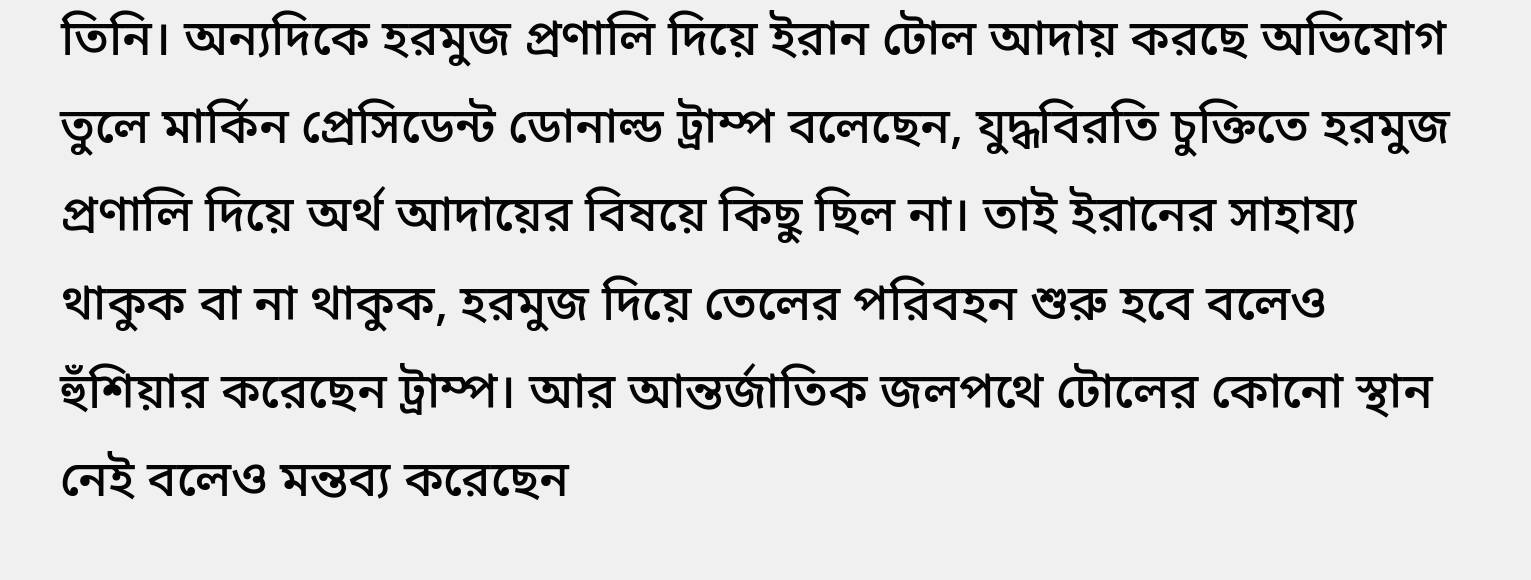তিনি। অন্যদিকে হরমুজ প্রণালি দিয়ে ইরান টোল আদায় করছে অভিযোগ তুলে মার্কিন প্রেসিডেন্ট ডোনাল্ড ট্রাম্প বলেছেন, যুদ্ধবিরতি চুক্তিতে হরমুজ প্রণালি দিয়ে অর্থ আদায়ের বিষয়ে কিছু ছিল না। তাই ইরানের সাহায্য থাকুক বা না থাকুক, হরমুজ দিয়ে তেলের পরিবহন শুরু হবে বলেও হুঁশিয়ার করেছেন ট্রাম্প। আর আন্তর্জাতিক জলপথে টোলের কোনো স্থান নেই বলেও মন্তব্য করেছেন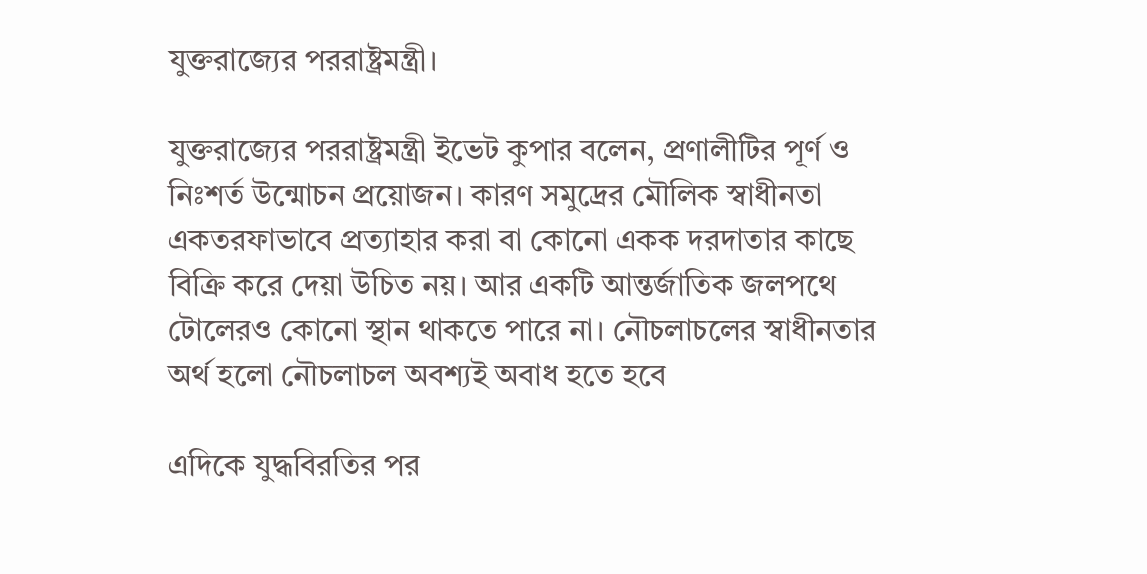যুক্তরাজ্যের পররাষ্ট্রমন্ত্রী।

যুক্তরাজ্যের পররাষ্ট্রমন্ত্রী ইভেট কুপার বলেন, প্রণালীটির পূর্ণ ও নিঃশর্ত উন্মোচন প্রয়োজন। কারণ সমুদ্রের মৌলিক স্বাধীনতা একতরফাভাবে প্রত্যাহার করা বা কোনো একক দরদাতার কাছে বিক্রি করে দেয়া উচিত নয়। আর একটি আন্তর্জাতিক জলপথে টোলেরও কোনো স্থান থাকতে পারে না। নৌচলাচলের স্বাধীনতার অর্থ হলো নৌচলাচল অবশ্যই অবাধ হতে হবে

এদিকে যুদ্ধবিরতির পর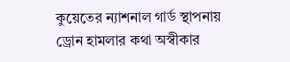কুয়েতের ন্যাশনাল গার্ড স্থাপনায় ড্রোন হামলার কথা অস্বীকার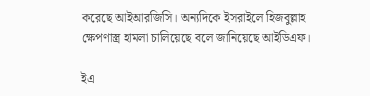করেছে আইআরজিসি। অন্যদিকে ইসরাইলে হিজবুল্লাহ ক্ষেপণাস্ত্র হামলা চালিয়েছে বলে জানিয়েছে আইডিএফ।

ইএ